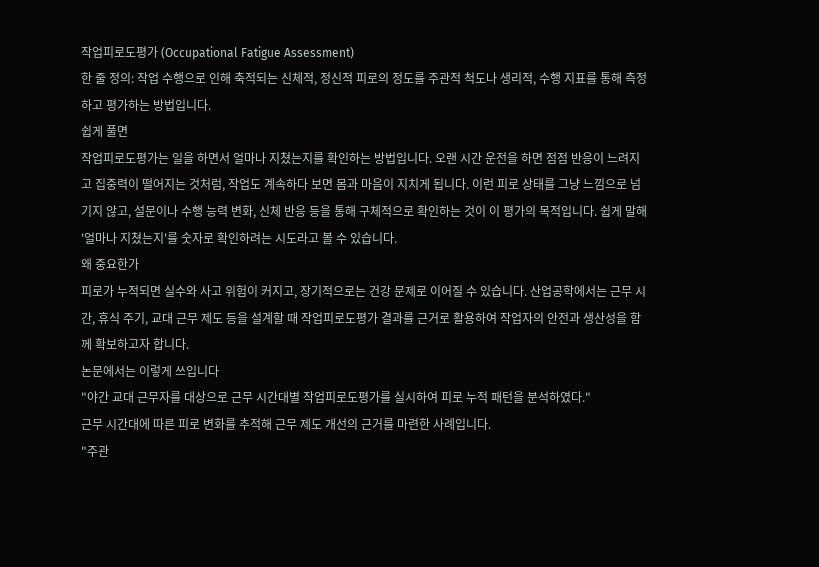작업피로도평가 (Occupational Fatigue Assessment)
한 줄 정의: 작업 수행으로 인해 축적되는 신체적, 정신적 피로의 정도를 주관적 척도나 생리적, 수행 지표를 통해 측정하고 평가하는 방법입니다.
쉽게 풀면
작업피로도평가는 일을 하면서 얼마나 지쳤는지를 확인하는 방법입니다. 오랜 시간 운전을 하면 점점 반응이 느려지고 집중력이 떨어지는 것처럼, 작업도 계속하다 보면 몸과 마음이 지치게 됩니다. 이런 피로 상태를 그냥 느낌으로 넘기지 않고, 설문이나 수행 능력 변화, 신체 반응 등을 통해 구체적으로 확인하는 것이 이 평가의 목적입니다. 쉽게 말해 '얼마나 지쳤는지'를 숫자로 확인하려는 시도라고 볼 수 있습니다.
왜 중요한가
피로가 누적되면 실수와 사고 위험이 커지고, 장기적으로는 건강 문제로 이어질 수 있습니다. 산업공학에서는 근무 시간, 휴식 주기, 교대 근무 제도 등을 설계할 때 작업피로도평가 결과를 근거로 활용하여 작업자의 안전과 생산성을 함께 확보하고자 합니다.
논문에서는 이렇게 쓰입니다
"야간 교대 근무자를 대상으로 근무 시간대별 작업피로도평가를 실시하여 피로 누적 패턴을 분석하였다."
근무 시간대에 따른 피로 변화를 추적해 근무 제도 개선의 근거를 마련한 사례입니다.
"주관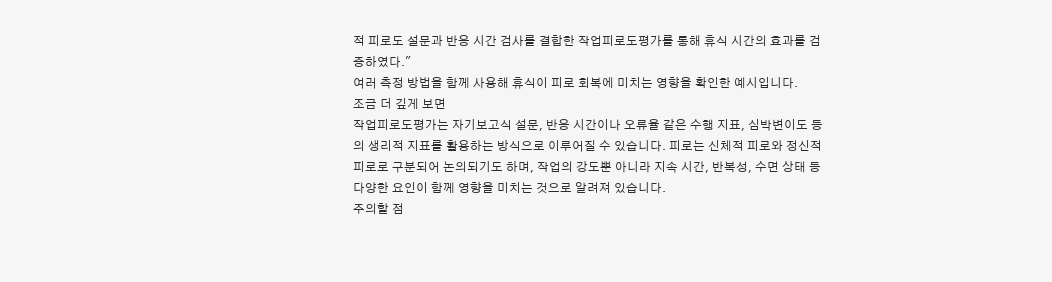적 피로도 설문과 반응 시간 검사를 결합한 작업피로도평가를 통해 휴식 시간의 효과를 검증하였다."
여러 측정 방법을 함께 사용해 휴식이 피로 회복에 미치는 영향을 확인한 예시입니다.
조금 더 깊게 보면
작업피로도평가는 자기보고식 설문, 반응 시간이나 오류율 같은 수행 지표, 심박변이도 등의 생리적 지표를 활용하는 방식으로 이루어질 수 있습니다. 피로는 신체적 피로와 정신적 피로로 구분되어 논의되기도 하며, 작업의 강도뿐 아니라 지속 시간, 반복성, 수면 상태 등 다양한 요인이 함께 영향을 미치는 것으로 알려져 있습니다.
주의할 점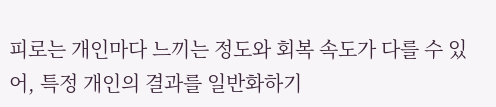피로는 개인마다 느끼는 정도와 회복 속도가 다를 수 있어, 특정 개인의 결과를 일반화하기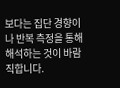보다는 집단 경향이나 반복 측정을 통해 해석하는 것이 바람직합니다.